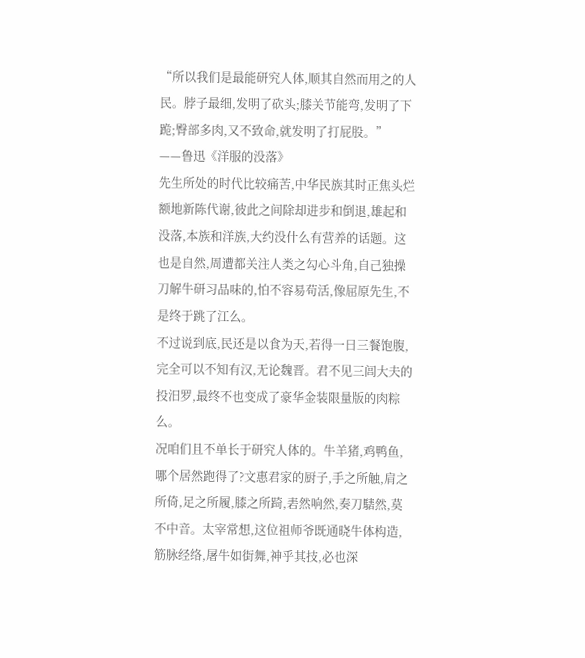“所以我们是最能研究人体,顺其自然而用之的人民。脖子最细,发明了砍头;膝关节能弯,发明了下跪;臀部多肉,又不致命,就发明了打屁股。”
——鲁迅《洋服的没落》
先生所处的时代比较痛苦,中华民族其时正焦头烂额地新陈代谢,彼此之间除却进步和倒退,雄起和没落,本族和洋族,大约没什么有营养的话题。这也是自然,周遭都关注人类之勾心斗角,自己独操刀解牛研习品味的,怕不容易苟活,像屈原先生,不是终于跳了江么。
不过说到底,民还是以食为天,若得一日三餐饱腹,完全可以不知有汉,无论魏晋。君不见三闾大夫的投汨罗,最终不也变成了豪华金装限量版的肉粽么。
况咱们且不单长于研究人体的。牛羊猪,鸡鸭鱼,哪个居然跑得了?文惠君家的厨子,手之所触,肩之所倚,足之所履,膝之所踦,砉然响然,奏刀騞然,莫不中音。太宰常想,这位祖师爷既通晓牛体构造,筋脉经络,屠牛如街舞,神乎其技,必也深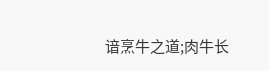谙烹牛之道;肉牛长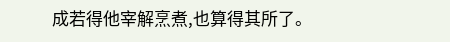成若得他宰解烹煮,也算得其所了。